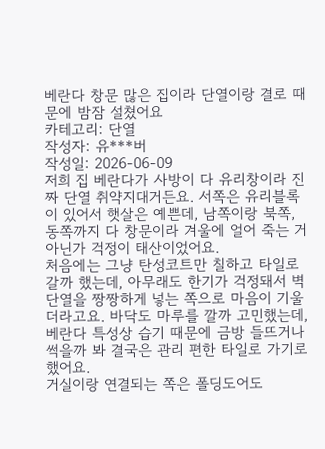베란다 창문 많은 집이라 단열이랑 결로 때문에 밤잠 설쳤어요
카테고리: 단열
작성자: 유***버
작성일: 2026-06-09
저희 집 베란다가 사방이 다 유리창이라 진짜 단열 취약지대거든요. 서쪽은 유리블록이 있어서 햇살은 예쁜데, 남쪽이랑 북쪽, 동쪽까지 다 창문이라 겨울에 얼어 죽는 거 아닌가 걱정이 태산이었어요.
처음에는 그냥 탄성코트만 칠하고 타일로 갈까 했는데, 아무래도 한기가 걱정돼서 벽 단열을 짱짱하게 넣는 쪽으로 마음이 기울더라고요. 바닥도 마루를 깔까 고민했는데, 베란다 특성상 습기 때문에 금방 들뜨거나 썩을까 봐 결국은 관리 편한 타일로 가기로 했어요.
거실이랑 연결되는 쪽은 폴딩도어도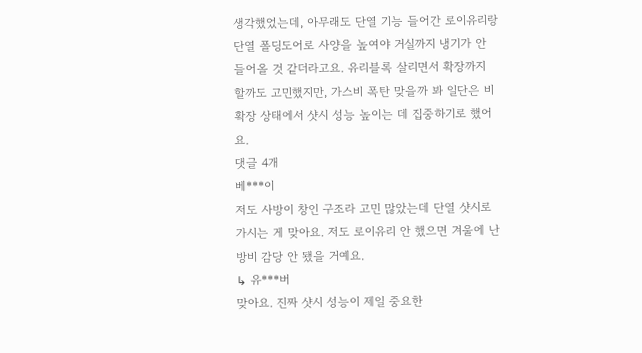생각했었는데, 아무래도 단열 기능 들어간 로이유리랑 단열 폴딩도어로 사양을 높여야 거실까지 냉기가 안 들어올 것 같더라고요. 유리블록 살리면서 확장까지 할까도 고민했지만, 가스비 폭탄 맞을까 봐 일단은 비확장 상태에서 샷시 성능 높이는 데 집중하기로 했어요.
댓글 4개
베***이
저도 사방이 창인 구조라 고민 많았는데 단열 샷시로 가시는 게 맞아요. 저도 로이유리 안 했으면 겨울에 난방비 감당 안 됐을 거예요.
↳ 유***버
맞아요. 진짜 샷시 성능이 제일 중요한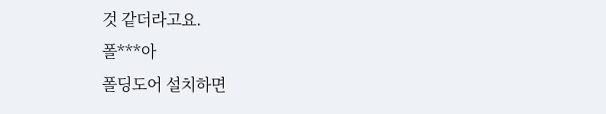것 같더라고요.
폴***아
폴딩도어 설치하면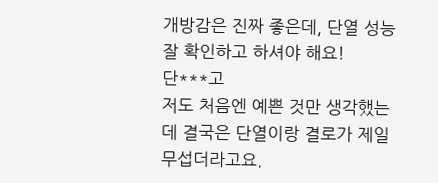개방감은 진짜 좋은데, 단열 성능 잘 확인하고 하셔야 해요!
단***고
저도 처음엔 예쁜 것만 생각했는데 결국은 단열이랑 결로가 제일 무섭더라고요.